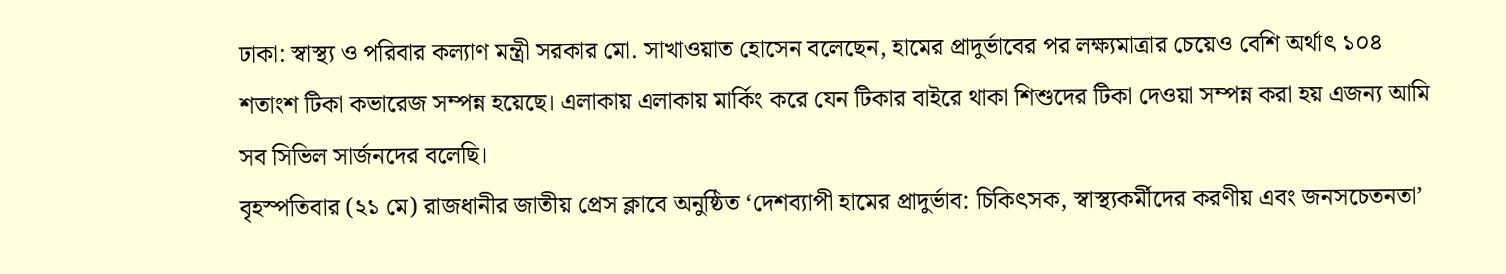ঢাকা: স্বাস্থ্য ও পরিবার কল্যাণ মন্ত্রী সরকার মো. সাখাওয়াত হোসেন বলেছেন, হামের প্রাদুর্ভাবের পর লক্ষ্যমাত্রার চেয়েও বেশি অর্থাৎ ১০৪ শতাংশ টিকা কভারেজ সম্পন্ন হয়েছে। এলাকায় এলাকায় মার্কিং করে যেন টিকার বাইরে থাকা শিশুদের টিকা দেওয়া সম্পন্ন করা হয় এজন্য আমি সব সিভিল সার্জনদের বলেছি।
বৃহস্পতিবার (২১ মে) রাজধানীর জাতীয় প্রেস ক্লাবে অনুষ্ঠিত ‘দেশব্যাপী হামের প্রাদুর্ভাব: চিকিৎসক, স্বাস্থ্যকর্মীদের করণীয় এবং জনসচেতনতা’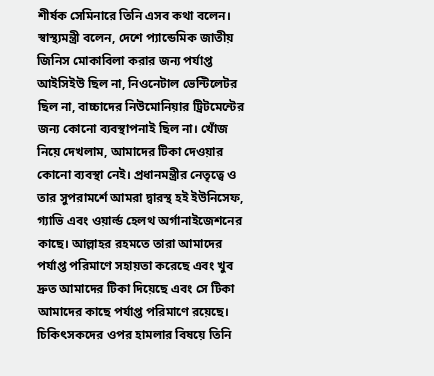শীর্ষক সেমিনারে তিনি এসব কথা বলেন।
স্বাস্থ্যমন্ত্রী বলেন, দেশে প্যান্ডেমিক জাতীয় জিনিস মোকাবিলা করার জন্য পর্যাপ্ত আইসিইউ ছিল না, নিওনেটাল ভেন্টিলেটর ছিল না, বাচ্চাদের নিউমোনিয়ার ট্রিটমেন্টের জন্য কোনো ব্যবস্থাপনাই ছিল না। খোঁজ নিয়ে দেখলাম, আমাদের টিকা দেওয়ার কোনো ব্যবস্থা নেই। প্রধানমন্ত্রীর নেতৃত্বে ও তার সুপরামর্শে আমরা দ্বারস্থ হই ইউনিসেফ, গ্যাভি এবং ওয়ার্ল্ড হেলথ অর্গানাইজেশনের কাছে। আল্লাহর রহমতে তারা আমাদের পর্যাপ্ত পরিমাণে সহায়তা করেছে এবং খুব দ্রুত আমাদের টিকা দিয়েছে এবং সে টিকা আমাদের কাছে পর্যাপ্ত পরিমাণে রয়েছে।
চিকিৎসকদের ওপর হামলার বিষয়ে তিনি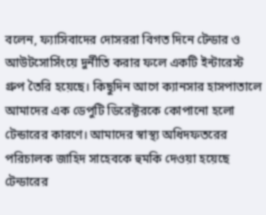বলেন, ফ্যাসিবাদের দোসররা বিগত দিনে টেন্ডার ও আউটসোর্সিংয়ে দুর্নীতি করার ফলে একটি ইন্টারেস্ট গ্রুপ তৈরি হয়েছে। কিছুদিন আগে ক্যানসার হাসপাতালে আমাদের এক ডেপুটি ডিরেক্টরকে কোপানো হলো টেন্ডারের কারণে। আমাদের স্বাস্থ্য অধিদফতরের পরিচালক জাহিদ সাহেবকে হুমকি দেওয়া হয়েছে টেন্ডারের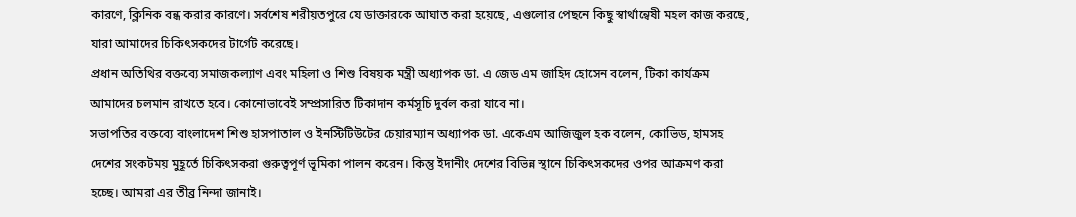কারণে, ক্লিনিক বন্ধ করার কারণে। সর্বশেষ শরীয়তপুরে যে ডাক্তারকে আঘাত করা হয়েছে, এগুলোর পেছনে কিছু স্বার্থান্বেষী মহল কাজ করছে, যারা আমাদের চিকিৎসকদের টার্গেট করেছে।
প্রধান অতিথির বক্তব্যে সমাজকল্যাণ এবং মহিলা ও শিশু বিষয়ক মন্ত্রী অধ্যাপক ডা. এ জেড এম জাহিদ হোসেন বলেন, টিকা কার্যক্রম আমাদের চলমান রাখতে হবে। কোনোভাবেই সম্প্রসারিত টিকাদান কর্মসূচি দুর্বল করা যাবে না।
সভাপতির বক্তব্যে বাংলাদেশ শিশু হাসপাতাল ও ইনস্টিটিউটের চেয়ারম্যান অধ্যাপক ডা. একেএম আজিজুল হক বলেন, কোভিড, হামসহ দেশের সংকটময় মুহূর্তে চিকিৎসকরা গুরুত্বপূর্ণ ভূমিকা পালন করেন। কিন্তু ইদানীং দেশের বিভিন্ন স্থানে চিকিৎসকদের ওপর আক্রমণ করা হচ্ছে। আমরা এর তীব্র নিন্দা জানাই।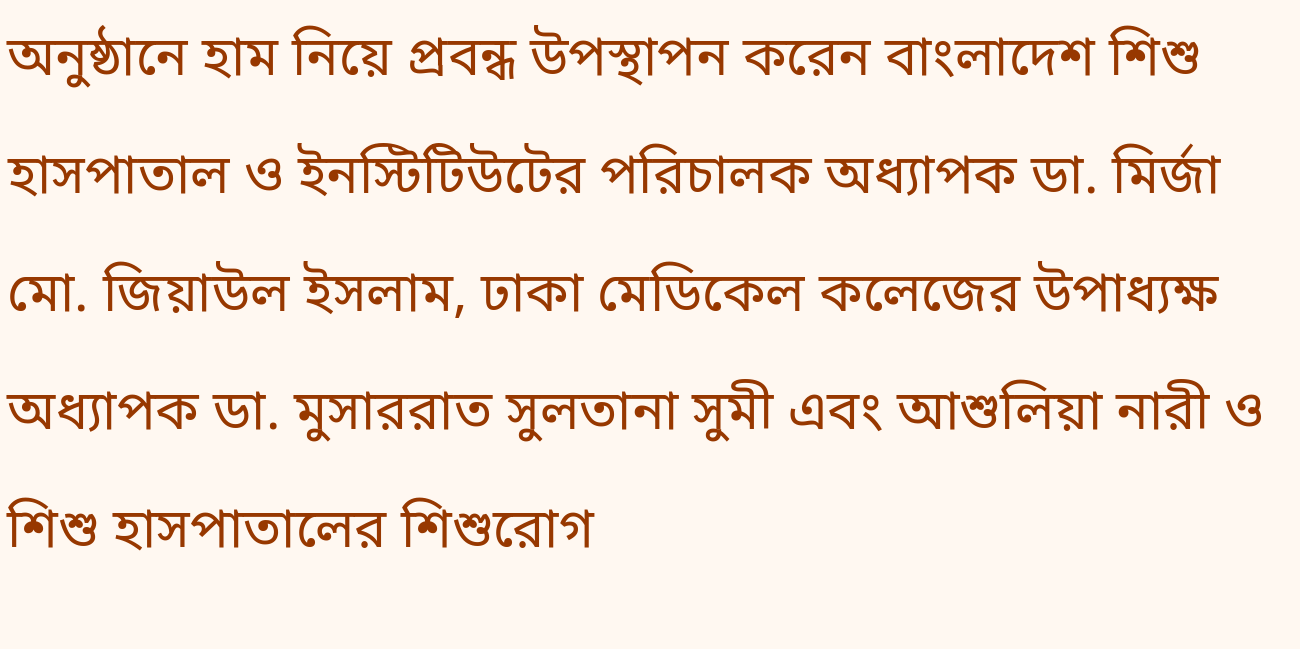অনুষ্ঠানে হাম নিয়ে প্রবন্ধ উপস্থাপন করেন বাংলাদেশ শিশু হাসপাতাল ও ইনস্টিটিউটের পরিচালক অধ্যাপক ডা. মির্জা মো. জিয়াউল ইসলাম, ঢাকা মেডিকেল কলেজের উপাধ্যক্ষ অধ্যাপক ডা. মুসাররাত সুলতানা সুমী এবং আশুলিয়া নারী ও শিশু হাসপাতালের শিশুরোগ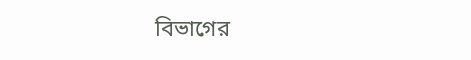বিভাগের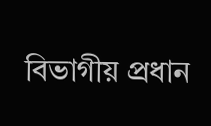বিভাগীয় প্রধান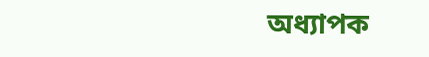অধ্যাপক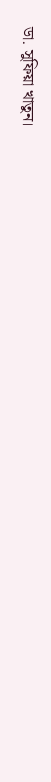ডা. সুফিয়া খাতুন।